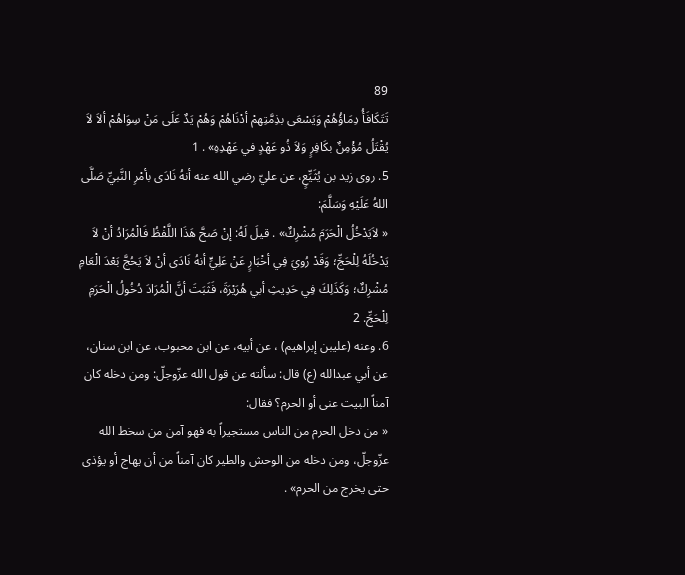89
تَتَكَافَأُ دِمَاؤُهُمْ وَيَسْعَى بذِمَّتِهمْ أدْنَاهُمْ وَهُمْ يَدٌ عَلَى مَنْ سِوَاهُمْ ألاَ لاَ يُقْتَلُ مُؤْمِنٌ بكَافِرٍ وَلاَ ذُو عَهْدٍ في عَهْدِهِ» . 1
5. روى زيد بن يُثَيِّعٍ، عن عليّ رضي الله عنه أنهُ نَادَى بأمْرِ النَّبيِّ صَلَّى اللهُ عَلَيْهِ وَسَلَّمَ:
« لاَيَدْخُلُ الْحَرَمَ مُشْرِكٌ» . قيلَ لَهُ: إنْ صَحَّ هَذَا اللَّفْظُ فَالْمُرَادُ أنْ لاَ يَدْخُلَهُ لِلْحَجِّ؛ وَقَدْ رُويَ فِي أخْبَارٍ عَنْ عَلِيٍّ أنهُ نَادَى أنْ لاَ يَحُجَّ بَعْدَ الْعَامِ مُشْرِكٌ؛ وَكَذَلِكَ فِي حَدِيثِ أبي هُرَيْرَةَ، فَثَبَتَ أنَّ الْمُرَادَ دُخُولُ الْحَرَمِ لِلْحَجِّ. 2
6. وعنه (عليبن إبراهيم) ، عن أبيه، عن ابن محبوب، عن ابن سنان، عن أبي عبدالله (ع) قال: سألته عن قول الله عزّوجلّ: ومن دخله كان آمناً البيت عنى أو الحرم؟ فقال:
« من دخل الحرم من الناس مستجيراً به فهو آمن من سخط الله عزّوجلّ، ومن دخله من الوحش والطير كان آمناً من أن يهاج أو يؤذى حتى يخرج من الحرم» .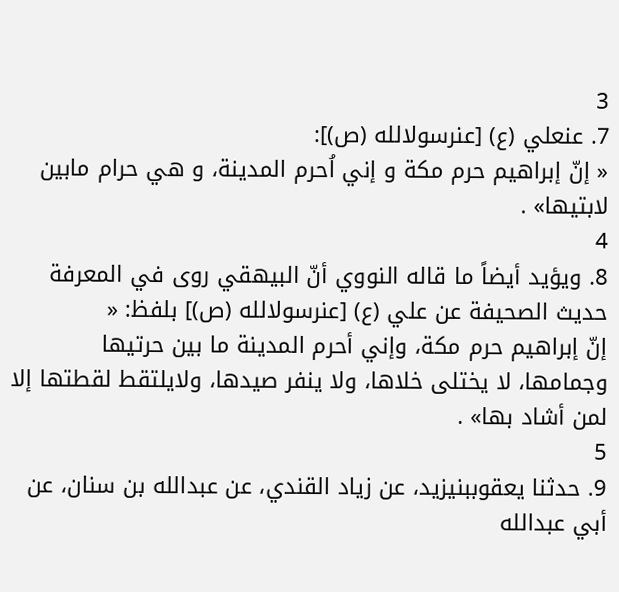3
7. عنعلي (ع) [عنرسولالله (ص)]:
« إنّ إبراهيم حرم مكة و إني اُحرم المدينة، و هي حرام مابين لابتيها» .
4
8. ويؤيد أيضاً ما قاله النووي أنّ البيهقي روى في المعرفة حديث الصحيفة عن علي (ع) [عنرسولالله (ص)] بلفظ: «
إنّ إبراهيم حرم مكة، وإني أحرم المدينة ما بين حرتيها وجمامها، لا يختلى خلاها، ولا ينفر صيدها، ولايلتقط لقطتها إلا لمن أشاد بها» .
5
9. حدثنا يعقوببنيزيد، عن زياد القندي، عن عبدالله بن سنان، عن أبي عبدالله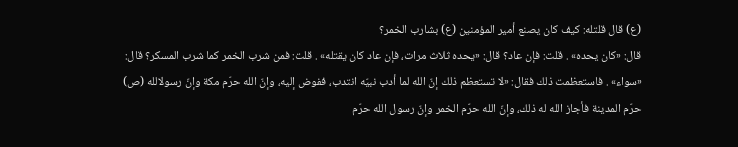(ع) قال قلتله: كيف كان يصنع أمير المؤمنين (ع) بشارب الخمر؟
قال: «كان يحده» . قلت: فإن عاد؟ قال: «يحده ثلاث مرات، فإن عاد كان يقتله» . قلت: فمن شرب الخمر كما شرب المسكر؟ قال: «سواء» . فاستعظمت ذلك فقال: «لا تستعظم ذلك إنّ الله لما أدب نبيّه انتدب، ففوض إليه، وإنّ الله حرّم مكة وإنّ رسولالله (ص) حرّم المدينة فأجاز الله له ذلك، وإنّ الله حرّم الخمر وإنّ رسول الله حرّم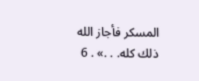المسكر فأجاز الله ذلك كله. . .» . 6